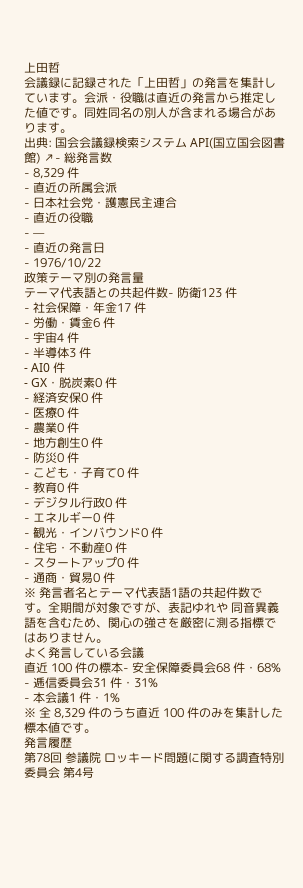上田哲
会議録に記録された「上田哲」の発言を集計しています。会派・役職は直近の発言から推定した値です。同姓同名の別人が含まれる場合があります。
出典: 国会会議録検索システム API(国立国会図書館) ↗- 総発言数
- 8,329 件
- 直近の所属会派
- 日本社会党・護憲民主連合
- 直近の役職
- —
- 直近の発言日
- 1976/10/22
政策テーマ別の発言量
テーマ代表語との共起件数- 防衛123 件
- 社会保障・年金17 件
- 労働・賃金6 件
- 宇宙4 件
- 半導体3 件
- AI0 件
- GX・脱炭素0 件
- 経済安保0 件
- 医療0 件
- 農業0 件
- 地方創生0 件
- 防災0 件
- こども・子育て0 件
- 教育0 件
- デジタル行政0 件
- エネルギー0 件
- 観光・インバウンド0 件
- 住宅・不動産0 件
- スタートアップ0 件
- 通商・貿易0 件
※ 発言者名とテーマ代表語1語の共起件数です。全期間が対象ですが、表記ゆれや 同音異義語を含むため、関心の強さを厳密に測る指標ではありません。
よく発言している会議
直近 100 件の標本- 安全保障委員会68 件・68%
- 逓信委員会31 件・31%
- 本会議1 件・1%
※ 全 8,329 件のうち直近 100 件のみを集計した標本値です。
発言履歴
第78回 参議院 ロッキード問題に関する調査特別委員会 第4号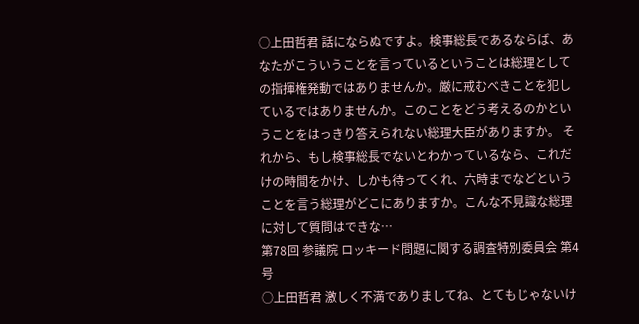○上田哲君 話にならぬですよ。検事総長であるならば、あなたがこういうことを言っているということは総理としての指揮権発動ではありませんか。厳に戒むべきことを犯しているではありませんか。このことをどう考えるのかということをはっきり答えられない総理大臣がありますか。 それから、もし検事総長でないとわかっているなら、これだけの時間をかけ、しかも待ってくれ、六時までなどということを言う総理がどこにありますか。こんな不見識な総理に対して質問はできな…
第78回 参議院 ロッキード問題に関する調査特別委員会 第4号
○上田哲君 激しく不満でありましてね、とてもじゃないけ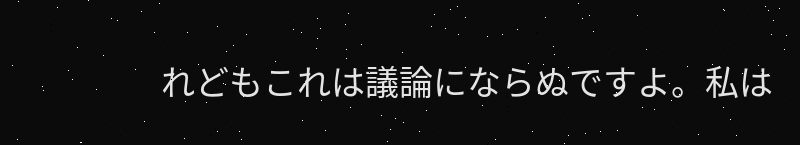れどもこれは議論にならぬですよ。私は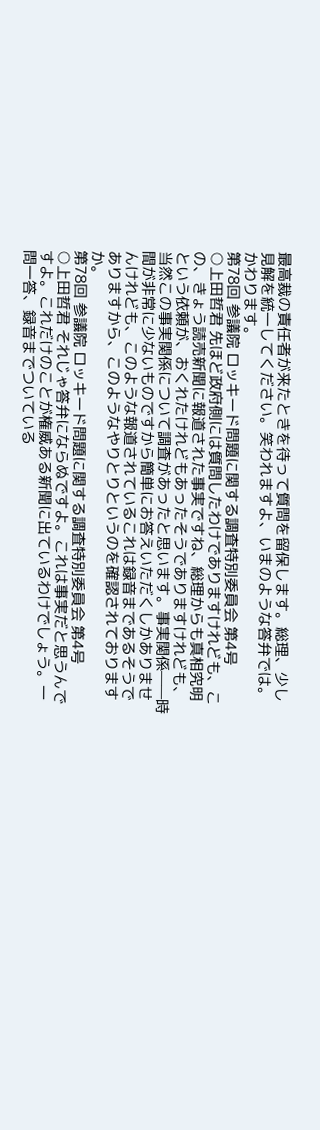最高裁の責任者が来たときを待って質問を留保します。総理、少し見解を統一してください。笑われますよ、いまのような答弁では。 かわります。
第78回 参議院 ロッキード問題に関する調査特別委員会 第4号
○上田哲君 先ほど政府側には質問したわけでありますけれども、この、きょう読売新聞に報道された事実ですね、総理からも真相究明という依頼が、おくれたけれどもあったそうでありますけれども、当然この事実関係について調査があったと思います。事実関係——時間が非常に少ないものですから簡単にお答えいただくしかありませんけれども、このような報道されているこれは録音まであるそうでありますから、このようなやりとりというのを確認されておりますか。
第78回 参議院 ロッキード問題に関する調査特別委員会 第4号
○上田哲君 それじゃ答弁にならぬですよ。これは事実だと思うんですよ。これだけのことが権威ある新聞に出ているわけでしょう。一問一答、録音までついている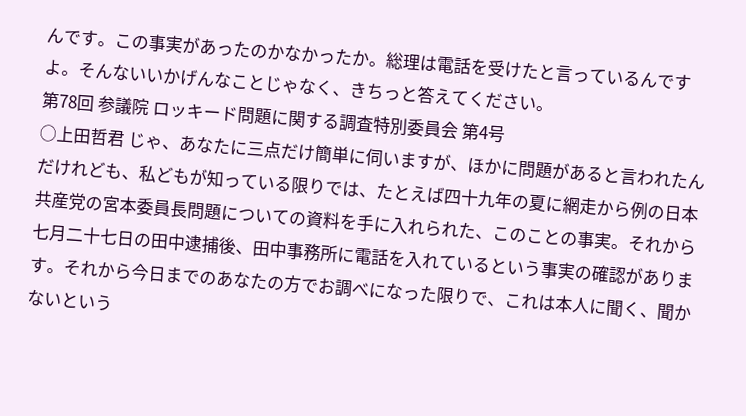んです。この事実があったのかなかったか。総理は電話を受けたと言っているんですよ。そんないいかげんなことじゃなく、きちっと答えてください。
第78回 参議院 ロッキード問題に関する調査特別委員会 第4号
○上田哲君 じゃ、あなたに三点だけ簡単に伺いますが、ほかに問題があると言われたんだけれども、私どもが知っている限りでは、たとえば四十九年の夏に網走から例の日本共産党の宮本委員長問題についての資料を手に入れられた、このことの事実。それから七月二十七日の田中逮捕後、田中事務所に電話を入れているという事実の確認があります。それから今日までのあなたの方でお調べになった限りで、これは本人に聞く、聞かないという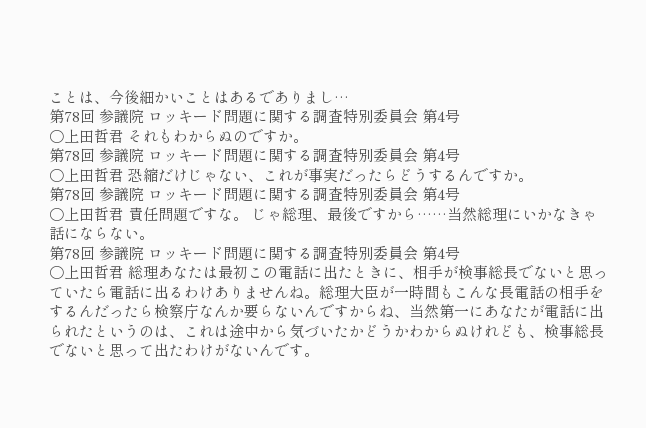ことは、今後細かいことはあるでありまし…
第78回 参議院 ロッキード問題に関する調査特別委員会 第4号
○上田哲君 それもわからぬのですか。
第78回 参議院 ロッキード問題に関する調査特別委員会 第4号
○上田哲君 恐縮だけじゃない、これが事実だったらどうするんですか。
第78回 参議院 ロッキード問題に関する調査特別委員会 第4号
○上田哲君 責任問題ですな。 じゃ総理、最後ですから……当然総理にいかなきゃ話にならない。
第78回 参議院 ロッキード問題に関する調査特別委員会 第4号
○上田哲君 総理あなたは最初この電話に出たときに、相手が検事総長でないと思っていたら電話に出るわけありませんね。総理大臣が一時間もこんな長電話の相手をするんだったら検察庁なんか要らないんですからね、当然第一にあなたが電話に出られたというのは、これは途中から気づいたかどうかわからぬけれども、検事総長でないと思って出たわけがないんです。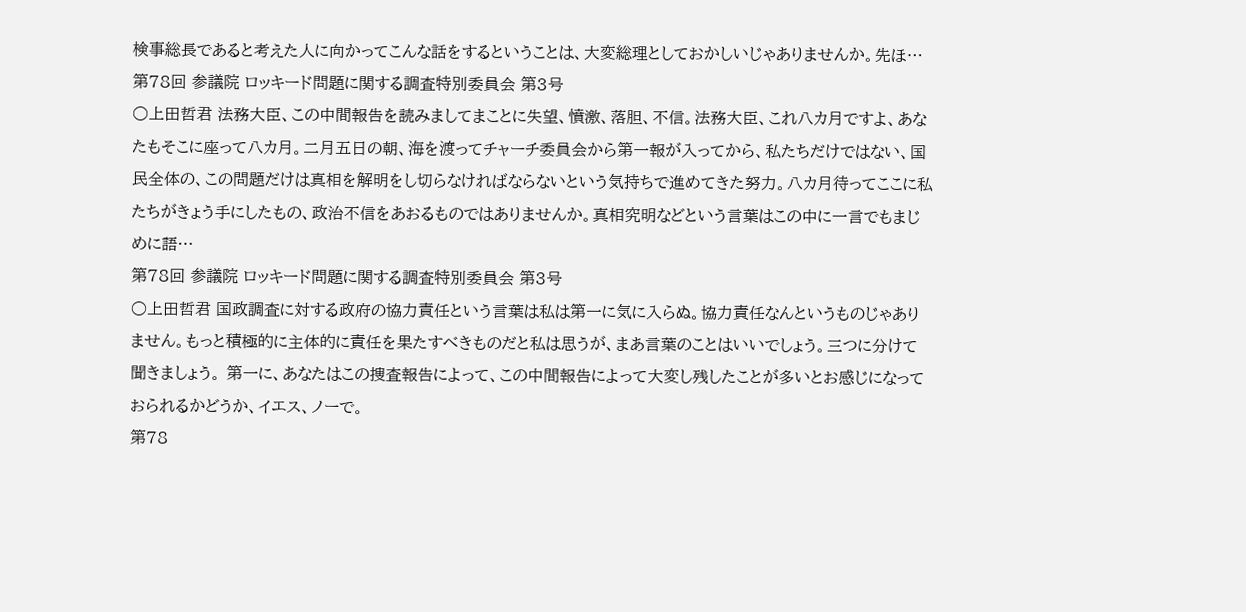検事総長であると考えた人に向かってこんな話をするということは、大変総理としておかしいじゃありませんか。先ほ…
第78回 参議院 ロッキード問題に関する調査特別委員会 第3号
○上田哲君 法務大臣、この中間報告を読みましてまことに失望、憤激、落胆、不信。法務大臣、これ八カ月ですよ、あなたもそこに座って八カ月。二月五日の朝、海を渡ってチャーチ委員会から第一報が入ってから、私たちだけではない、国民全体の、この問題だけは真相を解明をし切らなければならないという気持ちで進めてきた努力。八カ月待ってここに私たちがきょう手にしたもの、政治不信をあおるものではありませんか。真相究明などという言葉はこの中に一言でもまじめに語…
第78回 参議院 ロッキード問題に関する調査特別委員会 第3号
○上田哲君 国政調査に対する政府の協力責任という言葉は私は第一に気に入らぬ。協力責任なんというものじゃありません。もっと積極的に主体的に責任を果たすべきものだと私は思うが、まあ言葉のことはいいでしょう。三つに分けて聞きましょう。 第一に、あなたはこの捜査報告によって、この中間報告によって大変し残したことが多いとお感じになっておられるかどうか、イエス、ノーで。
第78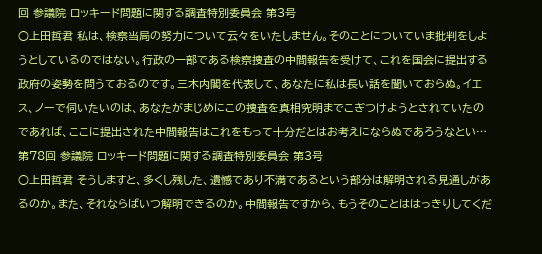回 参議院 ロッキード問題に関する調査特別委員会 第3号
○上田哲君 私は、検察当局の努力について云々をいたしません。そのことについていま批判をしようとしているのではない。行政の一部である検察捜査の中間報告を受けて、これを国会に提出する政府の姿勢を問うておるのです。三木内閣を代表して、あなたに私は長い話を聞いておらぬ。イエス、ノーで伺いたいのは、あなたがまじめにこの捜査を真相究明までこぎつけようとされていたのであれば、ここに提出された中間報告はこれをもって十分だとはお考えにならぬであろうなとい…
第78回 参議院 ロッキード問題に関する調査特別委員会 第3号
○上田哲君 そうしますと、多くし残した、遺憾であり不満であるという部分は解明される見通しがあるのか。また、それならばいつ解明できるのか。中間報告ですから、もうそのことははっきりしてくだ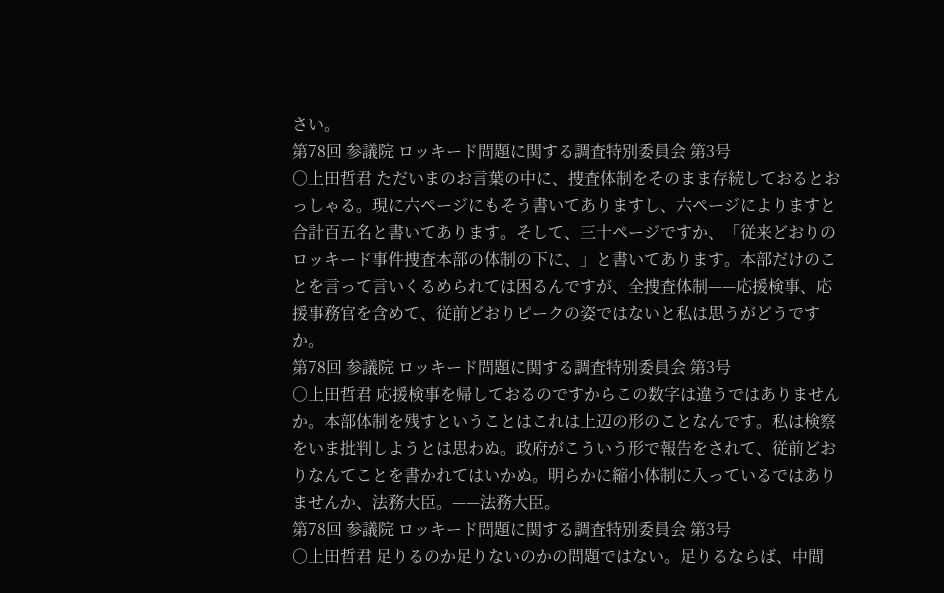さい。
第78回 参議院 ロッキード問題に関する調査特別委員会 第3号
○上田哲君 ただいまのお言葉の中に、捜査体制をそのまま存続しておるとおっしゃる。現に六ページにもそう書いてありますし、六ページによりますと合計百五名と書いてあります。そして、三十ページですか、「従来どおりのロッキード事件捜査本部の体制の下に、」と書いてあります。本部だけのことを言って言いくるめられては困るんですが、全捜査体制——応援検事、応援事務官を含めて、従前どおりピークの姿ではないと私は思うがどうですか。
第78回 参議院 ロッキード問題に関する調査特別委員会 第3号
○上田哲君 応援検事を帰しておるのですからこの数字は違うではありませんか。本部体制を残すということはこれは上辺の形のことなんです。私は検察をいま批判しようとは思わぬ。政府がこういう形で報告をされて、従前どおりなんてことを書かれてはいかぬ。明らかに縮小体制に入っているではありませんか、法務大臣。——法務大臣。
第78回 参議院 ロッキード問題に関する調査特別委員会 第3号
○上田哲君 足りるのか足りないのかの問題ではない。足りるならば、中間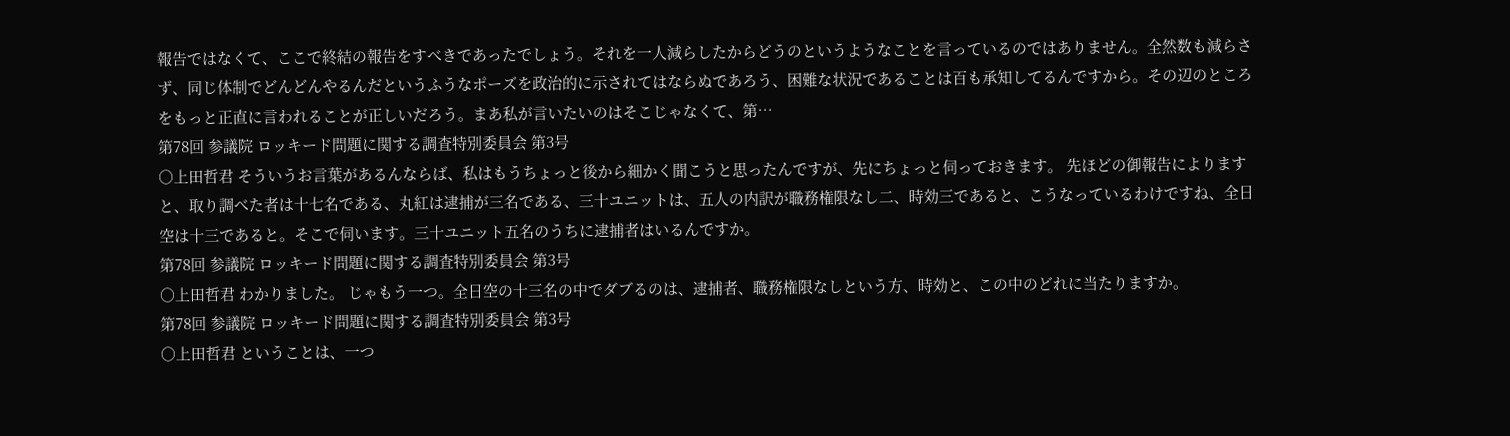報告ではなくて、ここで終結の報告をすべきであったでしょう。それを一人減らしたからどうのというようなことを言っているのではありません。全然数も減らさず、同じ体制でどんどんやるんだというふうなポーズを政治的に示されてはならぬであろう、困難な状況であることは百も承知してるんですから。その辺のところをもっと正直に言われることが正しいだろう。まあ私が言いたいのはそこじゃなくて、第…
第78回 参議院 ロッキード問題に関する調査特別委員会 第3号
○上田哲君 そういうお言葉があるんならば、私はもうちょっと後から細かく聞こうと思ったんですが、先にちょっと伺っておきます。 先ほどの御報告によりますと、取り調べた者は十七名である、丸紅は逮捕が三名である、三十ユニットは、五人の内訳が職務権限なし二、時効三であると、こうなっているわけですね、全日空は十三であると。そこで伺います。三十ユニット五名のうちに逮捕者はいるんですか。
第78回 参議院 ロッキード問題に関する調査特別委員会 第3号
○上田哲君 わかりました。 じゃもう一つ。全日空の十三名の中でダブるのは、逮捕者、職務権限なしという方、時効と、この中のどれに当たりますか。
第78回 参議院 ロッキード問題に関する調査特別委員会 第3号
○上田哲君 ということは、一つ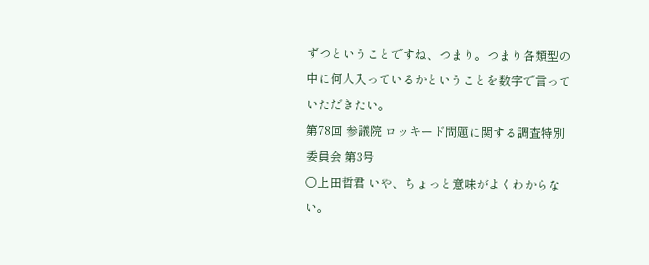ずつということですね、つまり。つまり各類型の中に何人入っているかということを数字で言っていただきたい。
第78回 参議院 ロッキード問題に関する調査特別委員会 第3号
○上田哲君 いや、ちょっと意味がよくわからない。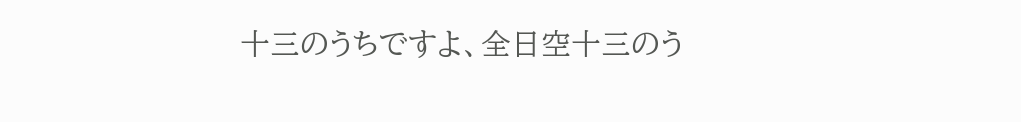十三のうちですよ、全日空十三のう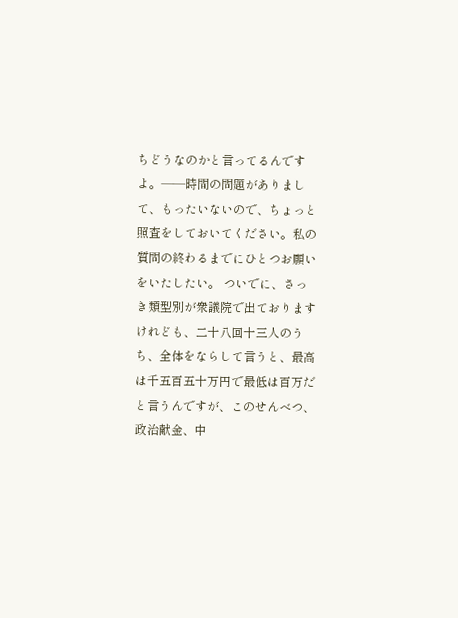ちどうなのかと言ってるんですよ。——時間の問題がありまして、もったいないので、ちょっと照査をしておいてください。私の質問の終わるまでにひとつお願いをいたしたい。 ついでに、さっき類型別が衆議院で出ておりますけれども、二十八回十三人のうち、全体をならして言うと、最高は千五百五十万円で最低は百万だと言うんですが、このせんべつ、政治献金、中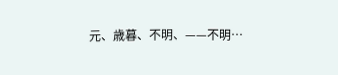元、歳暮、不明、——不明…